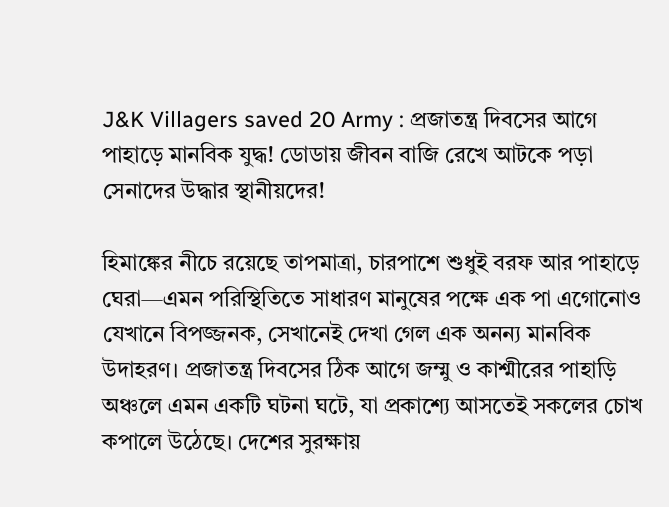J&K Villagers saved 20 Army : প্রজাতন্ত্র দিবসের আগে পাহাড়ে মানবিক যুদ্ধ! ডোডায় জীবন বাজি রেখে আটকে পড়া সেনাদের উদ্ধার স্থানীয়দের!

হিমাঙ্কের নীচে রয়েছে তাপমাত্রা, চারপাশে শুধুই বরফ আর পাহাড়ে ঘেরা—এমন পরিস্থিতিতে সাধারণ মানুষের পক্ষে এক পা এগোনোও যেখানে বিপজ্জনক, সেখানেই দেখা গেল এক অনন্য মানবিক উদাহরণ। প্রজাতন্ত্র দিবসের ঠিক আগে জম্মু ও কাশ্মীরের পাহাড়ি অঞ্চলে এমন একটি ঘটনা ঘটে, যা প্রকাশ্যে আসতেই সকলের চোখ কপালে উঠেছে। দেশের সুরক্ষায়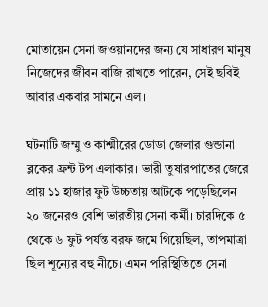মোতায়েন সেনা জওয়ানদের জন্য যে সাধারণ মানুষ নিজেদের জীবন বাজি রাখতে পারেন, সেই ছবিই আবার একবার সামনে এল।

ঘটনাটি জম্মু ও কাশ্মীরের ডোডা জেলার গুন্ডানা ব্লকের ফ্রন্ট টপ এলাকার। ভারী তুষারপাতের জেরে প্রায় ১১ হাজার ফুট উচ্চতায় আটকে পড়েছিলেন ২০ জনেরও বেশি ভারতীয় সেনা কর্মী। চারদিকে ৫ থেকে ৬ ফুট পর্যন্ত বরফ জমে গিয়েছিল, তাপমাত্রা ছিল শূন্যের বহু নীচে। এমন পরিস্থিতিতে সেনা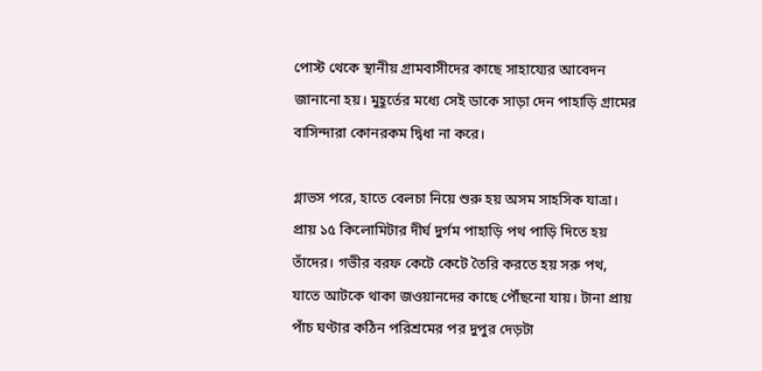পোস্ট থেকে স্থানীয় গ্রামবাসীদের কাছে সাহায্যের আবেদন জানানো হয়। মুহূর্তের মধ্যে সেই ডাকে সাড়া দেন পাহাড়ি গ্রামের বাসিন্দারা কোনরকম দ্বিধা না করে।

গ্লাভস পরে, হাতে বেলচা নিয়ে শুরু হয় অসম সাহসিক যাত্রা। প্রায় ১৫ কিলোমিটার দীর্ঘ দুর্গম পাহাড়ি পথ পাড়ি দিতে হয় তাঁদের। গভীর বরফ কেটে কেটে তৈরি করতে হয় সরু পথ, যাতে আটকে থাকা জওয়ানদের কাছে পৌঁছনো যায়। টানা প্রায় পাঁচ ঘণ্টার কঠিন পরিশ্রমের পর দুপুর দেড়টা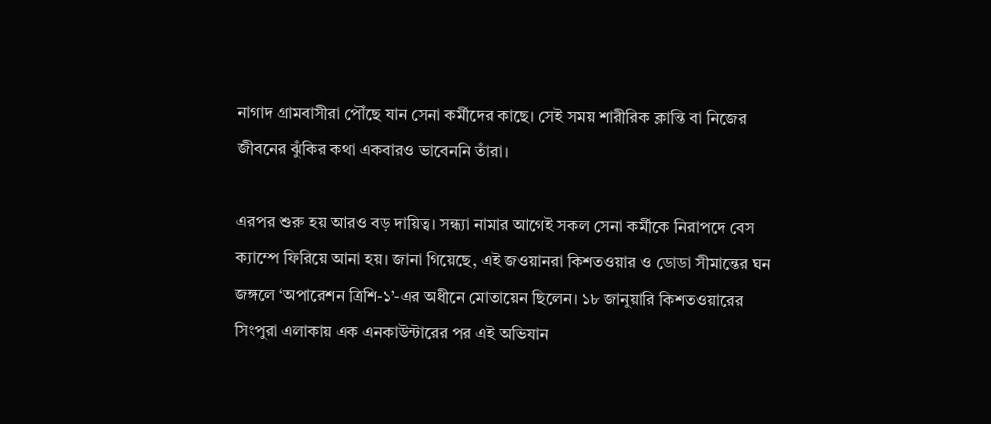নাগাদ গ্রামবাসীরা পৌঁছে যান সেনা কর্মীদের কাছে। সেই সময় শারীরিক ক্লান্তি বা নিজের জীবনের ঝুঁকির কথা একবারও ভাবেননি তাঁরা।

এরপর শুরু হয় আরও বড় দায়িত্ব। সন্ধ্যা নামার আগেই সকল সেনা কর্মীকে নিরাপদে বেস ক্যাম্পে ফিরিয়ে আনা হয়। জানা গিয়েছে, এই জওয়ানরা কিশতওয়ার ও ডোডা সীমান্তের ঘন জঙ্গলে ‘অপারেশন ত্রিশি-১’-এর অধীনে মোতায়েন ছিলেন। ১৮ জানুয়ারি কিশতওয়ারের সিংপুরা এলাকায় এক এনকাউন্টারের পর এই অভিযান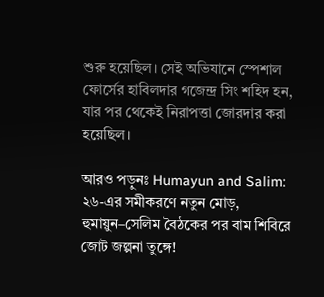শুরু হয়েছিল। সেই অভিযানে স্পেশাল ফোর্সের হাবিলদার গজেন্দ্র সিং শহিদ হন, যার পর থেকেই নিরাপত্তা জোরদার করা হয়েছিল।

আরও পড়ুনঃ Humayun and Salim: ২৬-এর সমীকরণে নতুন মোড়, হুমায়ুন–সেলিম বৈঠকের পর বাম শিবিরে জোট জল্পনা তুঙ্গে!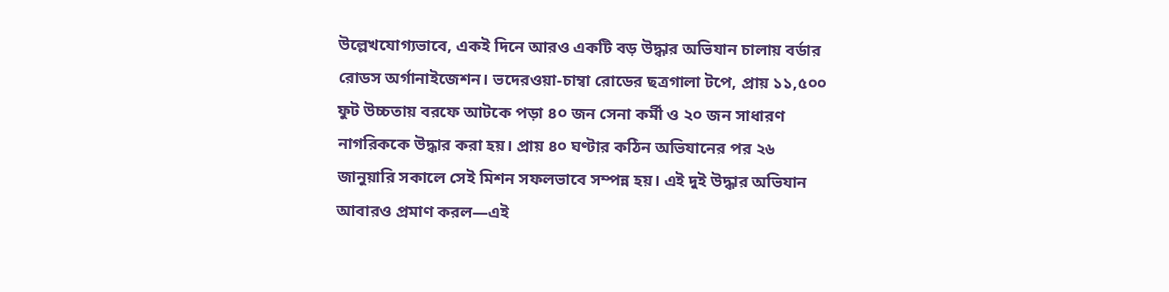উল্লেখযোগ্যভাবে, একই দিনে আরও একটি বড় উদ্ধার অভিযান চালায় বর্ডার রোডস অর্গানাইজেশন। ভদেরওয়া-চাম্বা রোডের ছত্রগালা টপে, প্রায় ১১,৫০০ ফুট উচ্চতায় বরফে আটকে পড়া ৪০ জন সেনা কর্মী ও ২০ জন সাধারণ নাগরিককে উদ্ধার করা হয়। প্রায় ৪০ ঘণ্টার কঠিন অভিযানের পর ২৬ জানুয়ারি সকালে সেই মিশন সফলভাবে সম্পন্ন হয়। এই দুই উদ্ধার অভিযান আবারও প্রমাণ করল—এই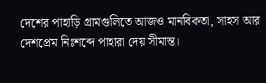দেশের পাহাড়ি গ্রামগুলিতে আজও মানবিকতা, সাহস আর দেশপ্রেম নিঃশব্দে পাহারা দেয় সীমান্ত।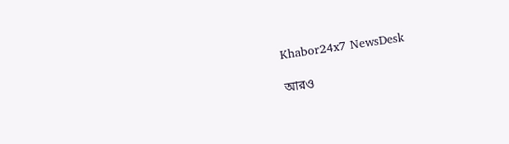Khabor24x7 NewsDesk

আরও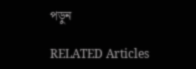পড়ুন

RELATED Articles